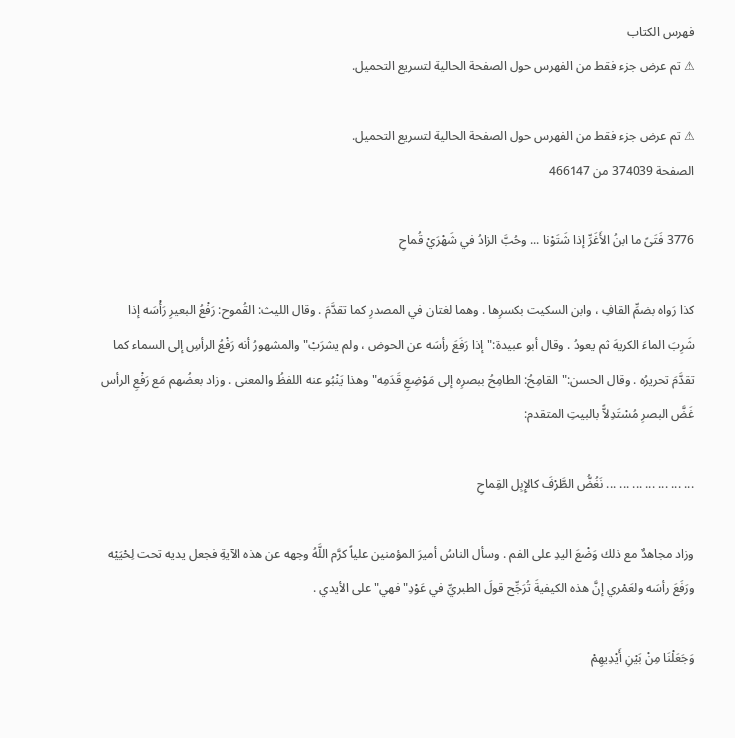فهرس الكتاب
⚠ تم عرض جزء فقط من الفهرس حول الصفحة الحالية لتسريع التحميل.

⚠ تم عرض جزء فقط من الفهرس حول الصفحة الحالية لتسريع التحميل.
الصفحة 374039 من 466147

3776 فَتَىً ما ابنُ الأَغَرِّ إذا شَتَوْنا ... وحُبَّ الزادُ في شَهْرَيْ قُماحِ

كذا رَواه بضمِّ القافِ ، وابن السكيت بكسرِها . وهما لغتان في المصدرِ كما تقدَّمَ . وقال الليث: القُموح: رَفْعُ البعيرِ رَأْسَه إذا شَرِبَ الماءَ الكريهَ ثم يعودُ . وقال أبو عبيدة:"إذا رَفَعَ رأسَه عن الحوض ، ولم يشرَبْ"والمشهورُ أنه رَفْعُ الرأسِ إلى السماء كما تقدَّمَ تحريرُه . وقال الحسن:"القامِحُ: الطامِحُ ببصرِه إلى مَوْضِعِ قَدَمِه"وهذا يَنْبُو عنه اللفظُ والمعنى . وزاد بعضُهم مَع رَفْعِ الرأس غَضَّ البصرِ مُسْتَدِلاًّ بالبيتِ المتقدم:

... ... ... ... ... ... ... نَغُضُّ الطَّرْفَ كالإِبِل القِماحِ

وزاد مجاهدٌ مع ذلك وَضْعَ اليدِ على الفم . وسأل الناسُ أميرَ المؤمنين علياً كرَّم اللَّهُ وجهه عن هذه الآيةِ فجعل يديه تحت لِحْيَيْه ورَفَعَ رأسَه ولعَمْري إنَّ هذه الكيفيةَ تُرَجِّح قولَ الطبريِّ في عَوْدِ"فهي"على الأيدي .

وَجَعَلْنَا مِنْ بَيْنِ أَيْدِيهِمْ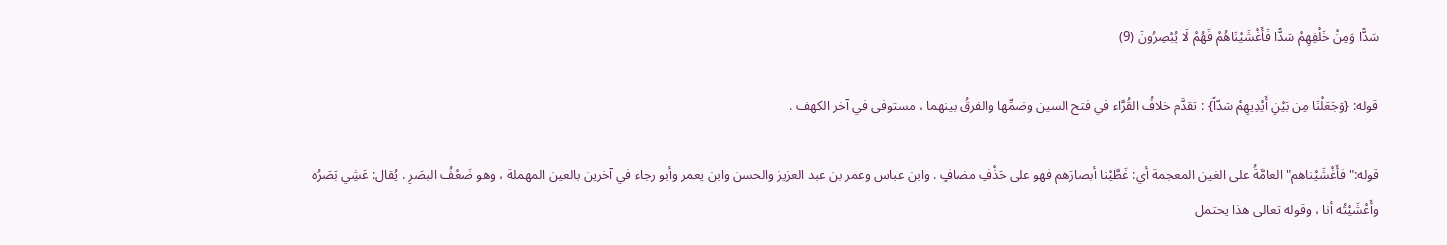سَدًّا وَمِنْ خَلْفِهِمْ سَدًّا فَأَغْشَيْنَاهُمْ فَهُمْ لَا يُبْصِرُونَ (9)

قوله: {وَجَعَلْنَا مِن بَيْنِ أَيْدِيهِمْ سَدّاً} : تقدَّم خلافُ القُرَّاء في فتح السين وضمِّها والفرقُ بينهما ، مستوفى في آخر الكهف .

قوله:"فأَغْشَيْناهم"العامَّةُ على الغين المعجمة أي: غَطَّيْنا أبصارَهم فهو على حَذْفِ مضافٍ . وابن عباس وعمر بن عبد العزيز والحسن وابن يعمر وأبو رجاء في آخرين بالعين المهملة ، وهو ضَعْفُ البصَرِ . يُقال: عَشِي بَصَرُه وأَعْشَيْتُه أنا ، وقوله تعالى هذا يحتمل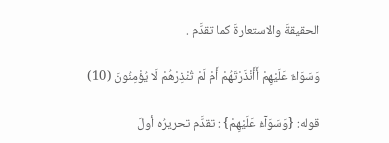الحقيقةَ والاستعارةَ كما تقدَّم .

وَسَوَاءٌ عَلَيْهِمْ أَأَنْذَرْتَهُمْ أَمْ لَمْ تُنْذِرْهُمْ لَا يُؤْمِنُونَ (10)

قوله: {وَسَوَآءُ عَلَيْهِمْ} : تقدَّم تحريرُه أولَ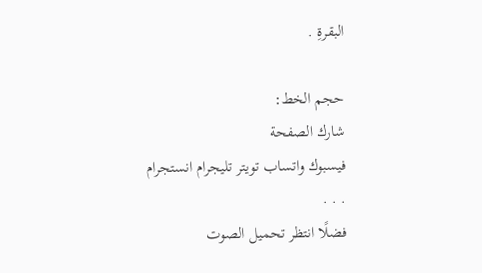البقرةِ .

حجم الخط:
شارك الصفحة
فيسبوك واتساب تويتر تليجرام انستجرام
. . .
فضلًا انتظر تحميل الصوت